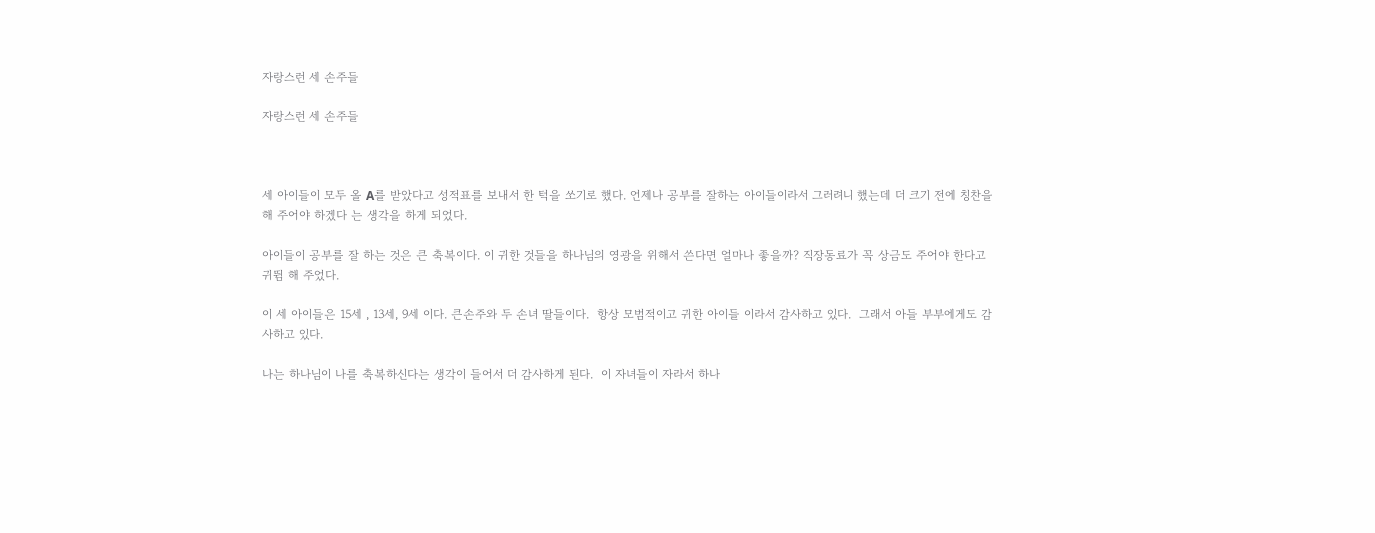자랑스런 세 손주들

자랑스런 세 손주들



세 아이들이 모두 올 A를 받았다고 성적표를 보내서 한 턱을 쏘기로 했다. 언제나 공부를 잘하는 아이들이라서 그러려니 했는데 더 크기 전에 칭찬을 해 주어야 하겠다 는 생각을 하게 되었다.

아이들이 공부를 잘 하는 것은 큰 축복이다. 이 귀한 것들을 하나님의 영광을 위해서 쓴다면 얼마나 좋을까? 직장동료가 꼭 상금도 주어야 한다고 귀뜀 해 주었다.

이 세 아이들은 15세 , 13세, 9세 이다. 큰손주와 두 손녀 딸들이다.  항상 모범적이고 귀한 아이들 이라서 감사하고 있다.  그래서 아들 부부에게도 감사하고 있다.

나는 하나님이 나를 축복하신다는 생각이 들어서 더 감사하게 된다.  이 자녀들이 자라서 하나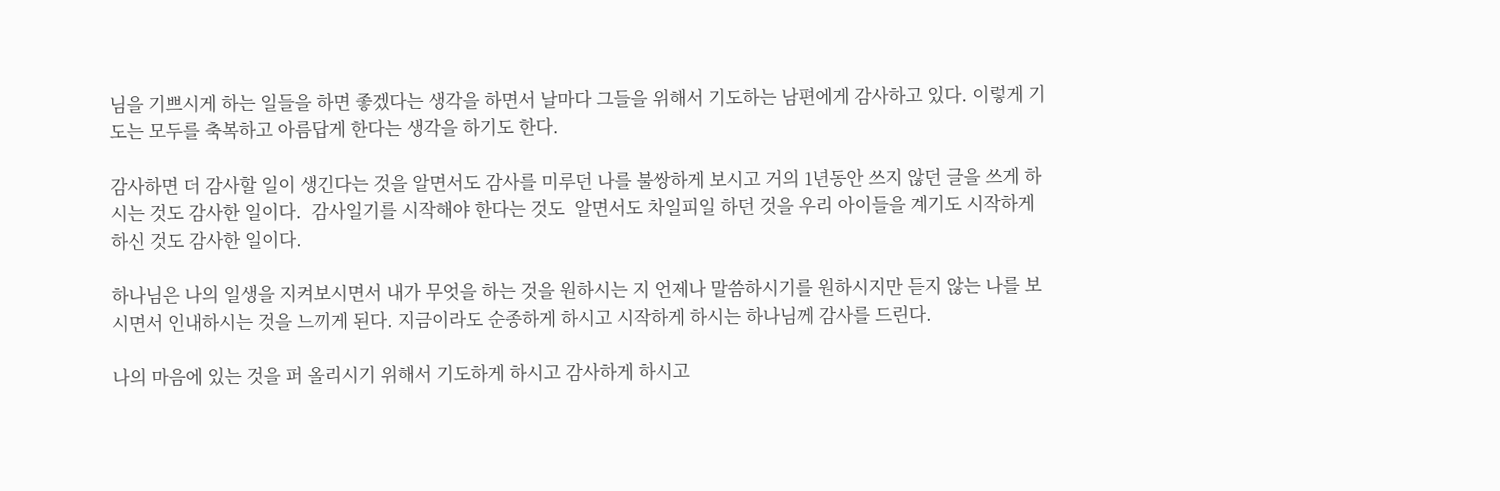님을 기쁘시게 하는 일들을 하면 좋겠다는 생각을 하면서 날마다 그들을 위해서 기도하는 남편에게 감사하고 있다. 이렇게 기도는 모두를 축복하고 아름답게 한다는 생각을 하기도 한다.

감사하면 더 감사할 일이 생긴다는 것을 알면서도 감사를 미루던 나를 불쌍하게 보시고 거의 1년동안 쓰지 않던 글을 쓰게 하시는 것도 감사한 일이다.  감사일기를 시작해야 한다는 것도  알면서도 차일피일 하던 것을 우리 아이들을 계기도 시작하게 하신 것도 감사한 일이다.

하나님은 나의 일생을 지켜보시면서 내가 무엇을 하는 것을 원하시는 지 언제나 말씀하시기를 원하시지만 듣지 않는 나를 보시면서 인내하시는 것을 느끼게 된다. 지금이라도 순종하게 하시고 시작하게 하시는 하나님께 감사를 드린다.

나의 마음에 있는 것을 퍼 올리시기 위해서 기도하게 하시고 감사하게 하시고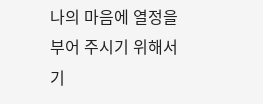나의 마음에 열정을 부어 주시기 위해서 기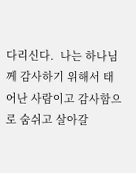다리신다.  나는 하나님께 감사하기 위해서 태어난 사람이고 감사함으로 숨쉬고 살아갈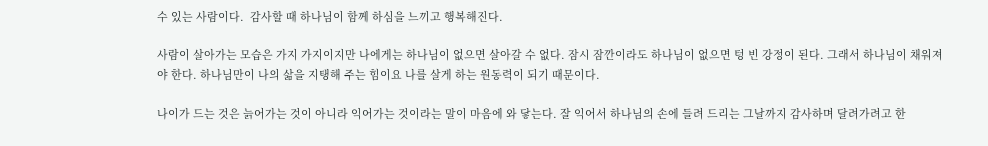수 있는 사람이다.  감사할 때 하나님이 함께 하심을 느끼고 행복해진다.

사람이 살아가는 모습은 가지 가지이지만 나에게는 하나님이 없으면 살아갈 수 없다. 잠시 잠깐이라도 하나님이 없으면 텅 빈 강정이 된다. 그래서 하나님이 채워져야 한다. 하나님만이 나의 삶을 지탱해 주는 힘이요 나를 살게 하는 원동력이 되기 때문이다.

나이가 드는 것은 늙어가는 것이 아니라 익어가는 것이라는 말이 마음에 와 닿는다. 잘 익어서 하나님의 손에 들려 드리는 그날까지 감사하며 달려가려고 한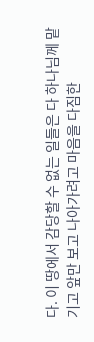다. 이 땅에서 감당할 수 없는 일들은 다 하나님께 맡기고 앞만 보고 나아가려고 마음을 다짐한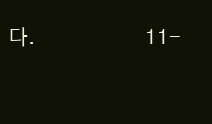다.                      11-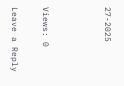27-2025



Views: 0

Leave a Reply